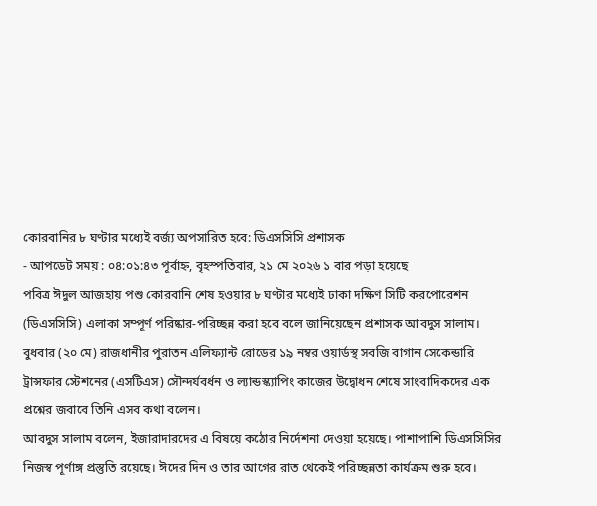কোরবানির ৮ ঘণ্টার মধ্যেই বর্জ্য অপসারিত হবে: ডিএসসিসি প্রশাসক
- আপডেট সময় : ০৪:০১:৪৩ পূর্বাহ্ন, বৃহস্পতিবার, ২১ মে ২০২৬ ১ বার পড়া হয়েছে
পবিত্র ঈদুল আজহায় পশু কোরবানি শেষ হওয়ার ৮ ঘণ্টার মধ্যেই ঢাকা দক্ষিণ সিটি করপোরেশন (ডিএসসিসি) এলাকা সম্পূর্ণ পরিষ্কার-পরিচ্ছন্ন করা হবে বলে জানিয়েছেন প্রশাসক আবদুস সালাম।
বুধবার (২০ মে) রাজধানীর পুরাতন এলিফ্যান্ট রোডের ১৯ নম্বর ওয়ার্ডস্থ সবজি বাগান সেকেন্ডারি ট্রান্সফার স্টেশনের (এসটিএস) সৌন্দর্যবর্ধন ও ল্যান্ডস্ক্যাপিং কাজের উদ্বোধন শেষে সাংবাদিকদের এক প্রশ্নের জবাবে তিনি এসব কথা বলেন।
আবদুস সালাম বলেন, ইজারাদারদের এ বিষয়ে কঠোর নির্দেশনা দেওয়া হয়েছে। পাশাপাশি ডিএসসিসির নিজস্ব পূর্ণাঙ্গ প্রস্তুতি রয়েছে। ঈদের দিন ও তার আগের রাত থেকেই পরিচ্ছন্নতা কার্যক্রম শুরু হবে।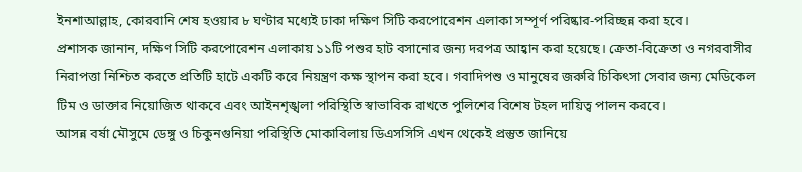ইনশাআল্লাহ, কোরবানি শেষ হওয়ার ৮ ঘণ্টার মধ্যেই ঢাকা দক্ষিণ সিটি করপোরেশন এলাকা সম্পূর্ণ পরিষ্কার-পরিচ্ছন্ন করা হবে।
প্রশাসক জানান, দক্ষিণ সিটি করপোরেশন এলাকায় ১১টি পশুর হাট বসানোর জন্য দরপত্র আহ্বান করা হয়েছে। ক্রেতা-বিক্রেতা ও নগরবাসীর নিরাপত্তা নিশ্চিত করতে প্রতিটি হাটে একটি করে নিয়ন্ত্রণ কক্ষ স্থাপন করা হবে। গবাদিপশু ও মানুষের জরুরি চিকিৎসা সেবার জন্য মেডিকেল টিম ও ডাক্তার নিয়োজিত থাকবে এবং আইনশৃঙ্খলা পরিস্থিতি স্বাভাবিক রাখতে পুলিশের বিশেষ টহল দায়িত্ব পালন করবে।
আসন্ন বর্ষা মৌসুমে ডেঙ্গু ও চিকুনগুনিয়া পরিস্থিতি মোকাবিলায় ডিএসসিসি এখন থেকেই প্রস্তুত জানিয়ে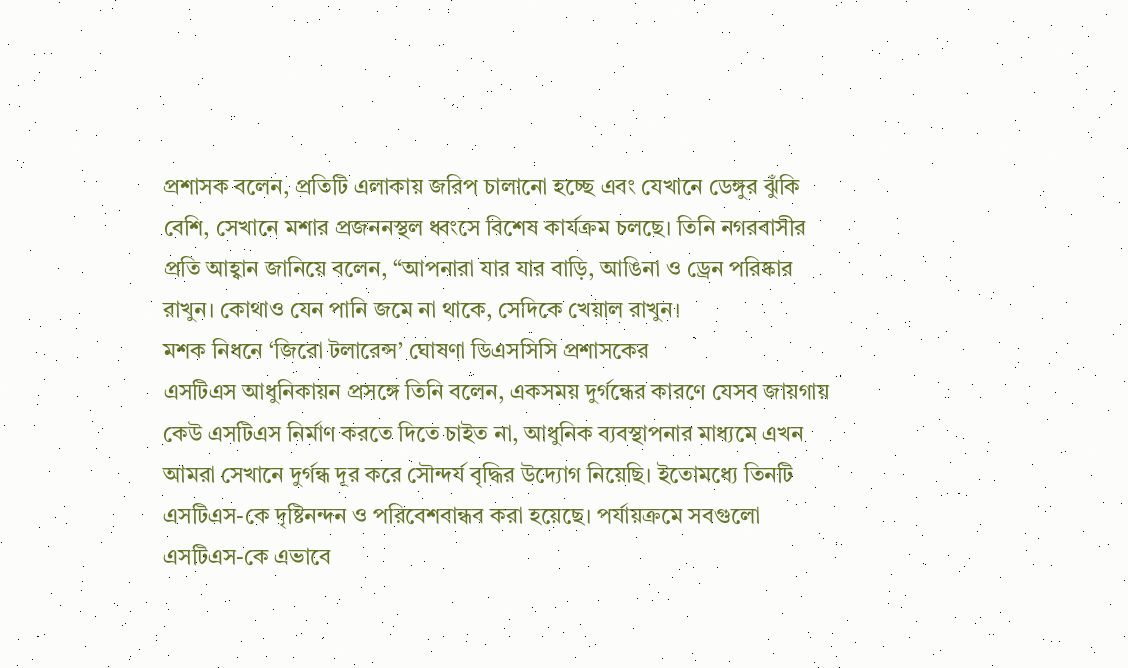প্রশাসক বলেন, প্রতিটি এলাকায় জরিপ চালানো হচ্ছে এবং যেখানে ডেঙ্গুর ঝুঁকি বেশি, সেখানে মশার প্রজননস্থল ধ্বংসে বিশেষ কার্যক্রম চলছে। তিনি নগরবাসীর প্রতি আহ্বান জানিয়ে বলেন, “আপনারা যার যার বাড়ি, আঙিনা ও ড্রেন পরিষ্কার রাখুন। কোথাও যেন পানি জমে না থাকে, সেদিকে খেয়াল রাখুন।
মশক নিধনে ‘জিরো টলারেন্স’ ঘোষণা ডিএসসিসি প্রশাসকের
এসটিএস আধুনিকায়ন প্রসঙ্গে তিনি বলেন, একসময় দুর্গন্ধের কারণে যেসব জায়গায় কেউ এসটিএস নির্মাণ করতে দিতে চাইত না, আধুনিক ব্যবস্থাপনার মাধ্যমে এখন আমরা সেখানে দুর্গন্ধ দূর করে সৌন্দর্য বৃদ্ধির উদ্যোগ নিয়েছি। ইতোমধ্যে তিনটি এসটিএস-কে দৃষ্টিনন্দন ও পরিবেশবান্ধব করা হয়েছে। পর্যায়ক্রমে সবগুলো এসটিএস-কে এভাবে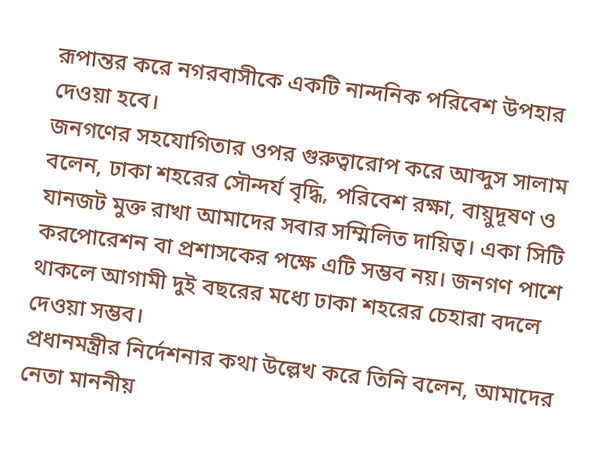রূপান্তর করে নগরবাসীকে একটি নান্দনিক পরিবেশ উপহার দেওয়া হবে।
জনগণের সহযোগিতার ওপর গুরুত্বারোপ করে আব্দুস সালাম বলেন, ঢাকা শহরের সৌন্দর্য বৃদ্ধি, পরিবেশ রক্ষা, বায়ুদূষণ ও যানজট মুক্ত রাখা আমাদের সবার সম্মিলিত দায়িত্ব। একা সিটি করপোরেশন বা প্রশাসকের পক্ষে এটি সম্ভব নয়। জনগণ পাশে থাকলে আগামী দুই বছরের মধ্যে ঢাকা শহরের চেহারা বদলে দেওয়া সম্ভব।
প্রধানমন্ত্রীর নির্দেশনার কথা উল্লেখ করে তিনি বলেন, আমাদের নেতা মাননীয়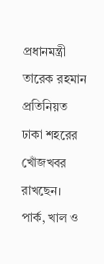প্রধানমন্ত্রী তারেক রহমান প্রতিনিয়ত ঢাকা শহরের খোঁজখবর রাখছেন। পার্ক, খাল ও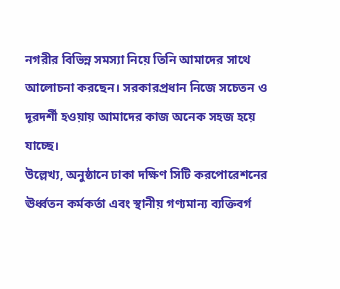নগরীর বিভিন্ন সমস্যা নিয়ে তিনি আমাদের সাথে আলোচনা করছেন। সরকারপ্রধান নিজে সচেতন ও দূরদর্শী হওয়ায় আমাদের কাজ অনেক সহজ হয়ে যাচ্ছে।
উল্লেখ্য, অনুষ্ঠানে ঢাকা দক্ষিণ সিটি করপোরেশনের ঊর্ধ্বতন কর্মকর্তা এবং স্থানীয় গণ্যমান্য ব্যক্তিবর্গ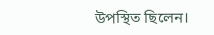উপস্থিত ছিলেন।